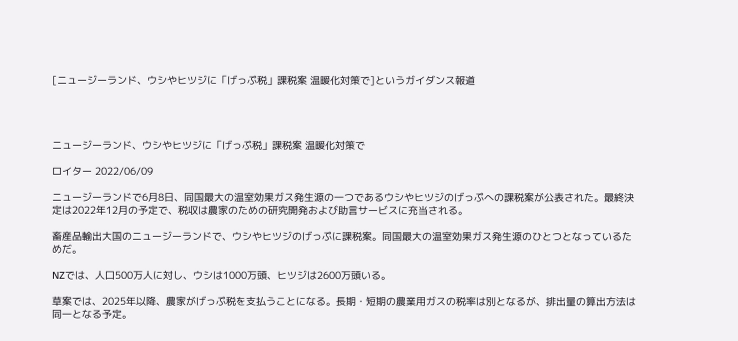[ニュージーランド、ウシやヒツジに「げっぷ税」課税案 温暖化対策で]というガイダンス報道




ニュージーランド、ウシやヒツジに「げっぷ税」課税案 温暖化対策で

ロイター 2022/06/09

ニュージーランドで6月8日、同国最大の温室効果ガス発生源の一つであるウシやヒツジのげっぷへの課税案が公表された。最終決定は2022年12月の予定で、税収は農家のための研究開発および助言サービスに充当される。

畜産品輸出大国のニュージーランドで、ウシやヒツジのげっぷに課税案。同国最大の温室効果ガス発生源のひとつとなっているためだ。

NZでは、人口500万人に対し、ウシは1000万頭、ヒツジは2600万頭いる。

草案では、2025年以降、農家がげっぷ税を支払うことになる。長期・短期の農業用ガスの税率は別となるが、排出量の算出方法は同一となる予定。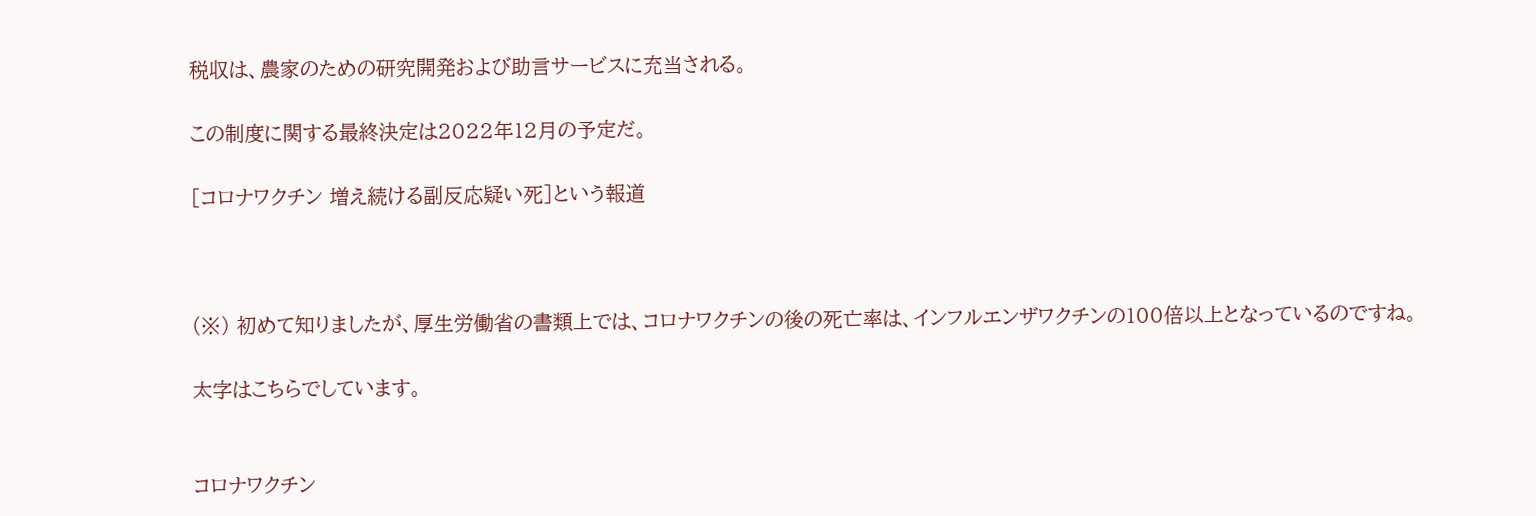税収は、農家のための研究開発および助言サービスに充当される。

この制度に関する最終決定は2022年12月の予定だ。

[コロナワクチン 増え続ける副反応疑い死]という報道



(※) 初めて知りましたが、厚生労働省の書類上では、コロナワクチンの後の死亡率は、インフルエンザワクチンの100倍以上となっているのですね。

太字はこちらでしています。


コロナワクチン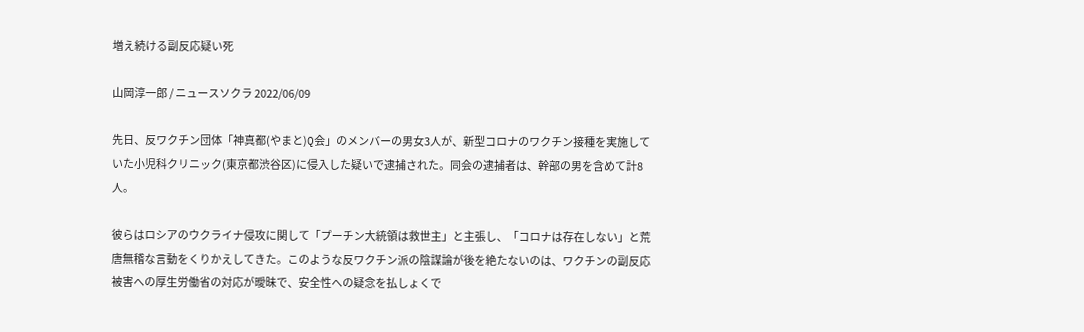増え続ける副反応疑い死

山岡淳一郎 / ニュースソクラ 2022/06/09

先日、反ワクチン団体「神真都(やまと)Q会」のメンバーの男女3人が、新型コロナのワクチン接種を実施していた小児科クリニック(東京都渋谷区)に侵入した疑いで逮捕された。同会の逮捕者は、幹部の男を含めて計8人。

彼らはロシアのウクライナ侵攻に関して「プーチン大統領は救世主」と主張し、「コロナは存在しない」と荒唐無稽な言動をくりかえしてきた。このような反ワクチン派の陰謀論が後を絶たないのは、ワクチンの副反応被害への厚生労働省の対応が曖昧で、安全性への疑念を払しょくで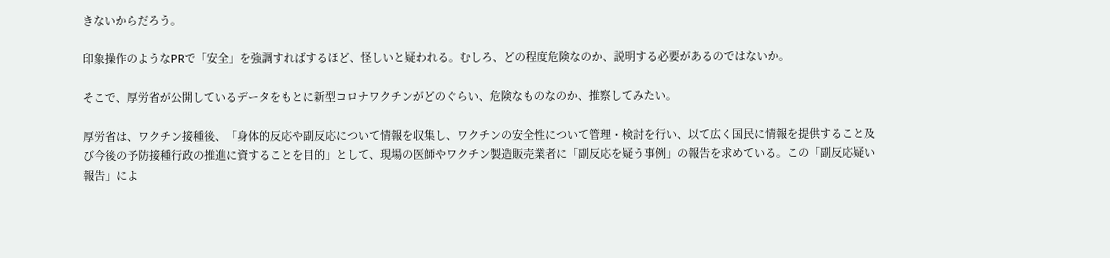きないからだろう。

印象操作のようなPRで「安全」を強調すればするほど、怪しいと疑われる。むしろ、どの程度危険なのか、説明する必要があるのではないか。

そこで、厚労省が公開しているデータをもとに新型コロナワクチンがどのぐらい、危険なものなのか、推察してみたい。

厚労省は、ワクチン接種後、「身体的反応や副反応について情報を収集し、ワクチンの安全性について管理・検討を行い、以て広く国民に情報を提供すること及び今後の予防接種行政の推進に資することを目的」として、現場の医師やワクチン製造販売業者に「副反応を疑う事例」の報告を求めている。この「副反応疑い報告」によ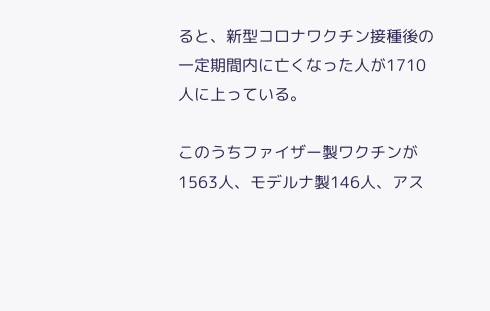ると、新型コロナワクチン接種後の一定期間内に亡くなった人が1710人に上っている。

このうちファイザー製ワクチンが1563人、モデルナ製146人、アス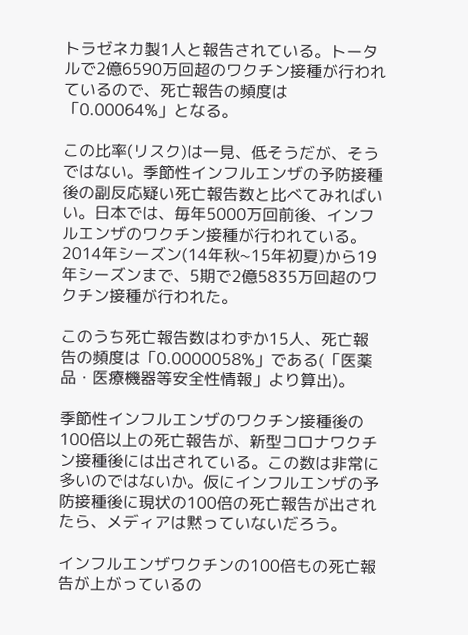トラゼネカ製1人と報告されている。トータルで2億6590万回超のワクチン接種が行われているので、死亡報告の頻度は「0.00064%」となる。

この比率(リスク)は一見、低そうだが、そうではない。季節性インフルエンザの予防接種後の副反応疑い死亡報告数と比べてみればいい。日本では、毎年5000万回前後、インフルエンザのワクチン接種が行われている。2014年シーズン(14年秋~15年初夏)から19年シーズンまで、5期で2億5835万回超のワクチン接種が行われた。

このうち死亡報告数はわずか15人、死亡報告の頻度は「0.0000058%」である(「医薬品・医療機器等安全性情報」より算出)。

季節性インフルエンザのワクチン接種後の100倍以上の死亡報告が、新型コロナワクチン接種後には出されている。この数は非常に多いのではないか。仮にインフルエンザの予防接種後に現状の100倍の死亡報告が出されたら、メディアは黙っていないだろう。

インフルエンザワクチンの100倍もの死亡報告が上がっているの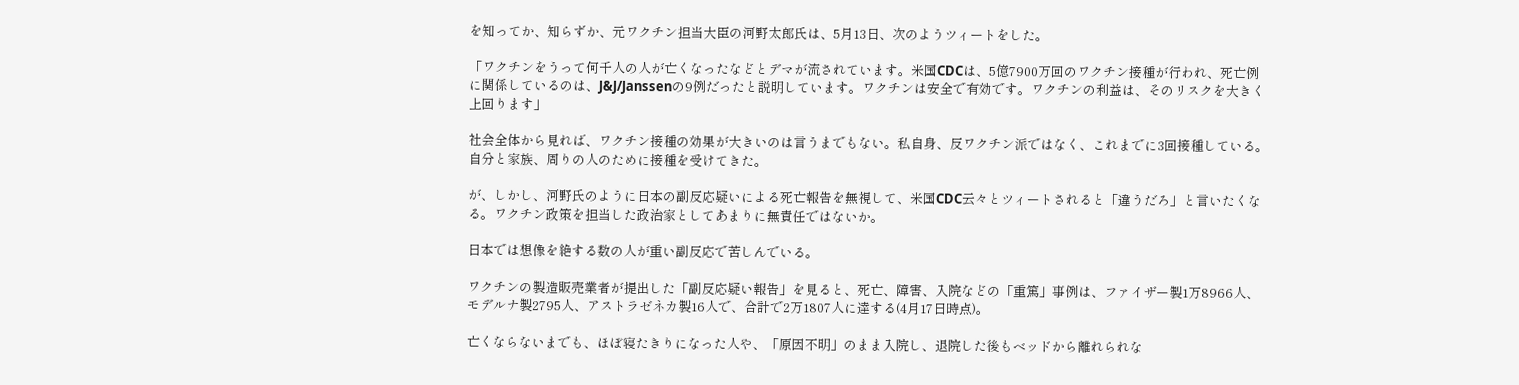を知ってか、知らずか、元ワクチン担当大臣の河野太郎氏は、5月13日、次のようツィートをした。

「ワクチンをうって何千人の人が亡くなったなどとデマが流されています。米国CDCは、5億7900万回のワクチン接種が行われ、死亡例に関係しているのは、J&J/Janssenの9例だったと説明しています。ワクチンは安全で有効です。ワクチンの利益は、そのリスクを大きく上回ります」

社会全体から見れば、ワクチン接種の効果が大きいのは言うまでもない。私自身、反ワクチン派ではなく、これまでに3回接種している。自分と家族、周りの人のために接種を受けてきた。

が、しかし、河野氏のように日本の副反応疑いによる死亡報告を無視して、米国CDC云々とツィートされると「違うだろ」と言いたくなる。ワクチン政策を担当した政治家としてあまりに無責任ではないか。

日本では想像を絶する数の人が重い副反応で苦しんでいる。

ワクチンの製造販売業者が提出した「副反応疑い報告」を見ると、死亡、障害、入院などの「重篤」事例は、ファイザー製1万8966人、モデルナ製2795人、アストラゼネカ製16人で、合計で2万1807人に達する(4月17日時点)。

亡くならないまでも、ほぼ寝たきりになった人や、「原因不明」のまま入院し、退院した後もベッドから離れられな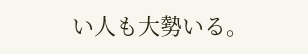い人も大勢いる。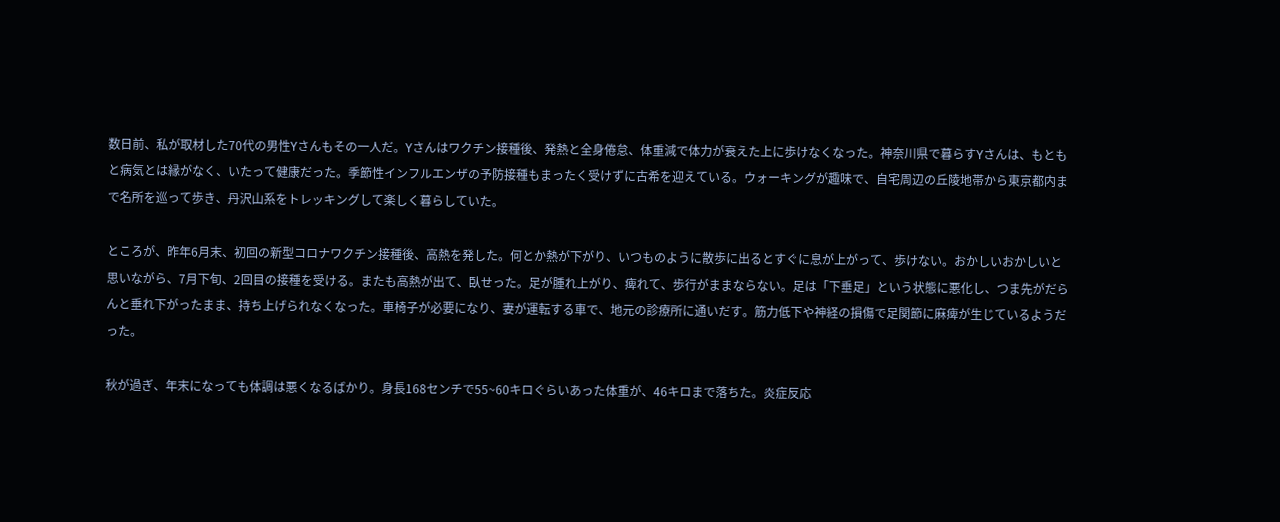数日前、私が取材した70代の男性Yさんもその一人だ。Yさんはワクチン接種後、発熱と全身倦怠、体重減で体力が衰えた上に歩けなくなった。神奈川県で暮らすYさんは、もともと病気とは縁がなく、いたって健康だった。季節性インフルエンザの予防接種もまったく受けずに古希を迎えている。ウォーキングが趣味で、自宅周辺の丘陵地帯から東京都内まで名所を巡って歩き、丹沢山系をトレッキングして楽しく暮らしていた。

ところが、昨年6月末、初回の新型コロナワクチン接種後、高熱を発した。何とか熱が下がり、いつものように散歩に出るとすぐに息が上がって、歩けない。おかしいおかしいと思いながら、7月下旬、2回目の接種を受ける。またも高熱が出て、臥せった。足が腫れ上がり、痺れて、歩行がままならない。足は「下垂足」という状態に悪化し、つま先がだらんと垂れ下がったまま、持ち上げられなくなった。車椅子が必要になり、妻が運転する車で、地元の診療所に通いだす。筋力低下や神経の損傷で足関節に麻痺が生じているようだった。

秋が過ぎ、年末になっても体調は悪くなるばかり。身長168センチで55~60キロぐらいあった体重が、46キロまで落ちた。炎症反応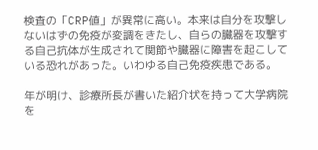検査の「CRP値」が異常に高い。本来は自分を攻撃しないはずの免疫が変調をきたし、自らの臓器を攻撃する自己抗体が生成されて関節や臓器に障害を起こしている恐れがあった。いわゆる自己免疫疾患である。

年が明け、診療所長が書いた紹介状を持って大学病院を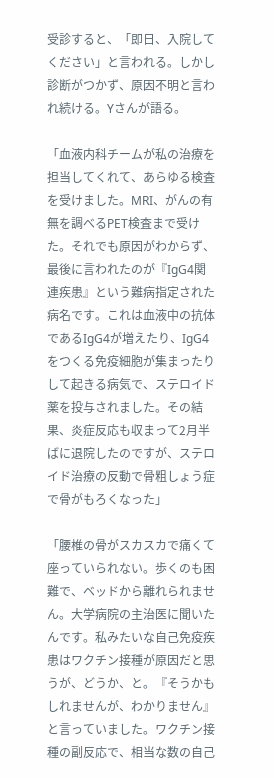受診すると、「即日、入院してください」と言われる。しかし診断がつかず、原因不明と言われ続ける。Yさんが語る。

「血液内科チームが私の治療を担当してくれて、あらゆる検査を受けました。MRI、がんの有無を調べるPET検査まで受けた。それでも原因がわからず、最後に言われたのが『IgG4関連疾患』という難病指定された病名です。これは血液中の抗体であるIgG4が増えたり、IgG4をつくる免疫細胞が集まったりして起きる病気で、ステロイド薬を投与されました。その結果、炎症反応も収まって2月半ばに退院したのですが、ステロイド治療の反動で骨粗しょう症で骨がもろくなった」

「腰椎の骨がスカスカで痛くて座っていられない。歩くのも困難で、ベッドから離れられません。大学病院の主治医に聞いたんです。私みたいな自己免疫疾患はワクチン接種が原因だと思うが、どうか、と。『そうかもしれませんが、わかりません』と言っていました。ワクチン接種の副反応で、相当な数の自己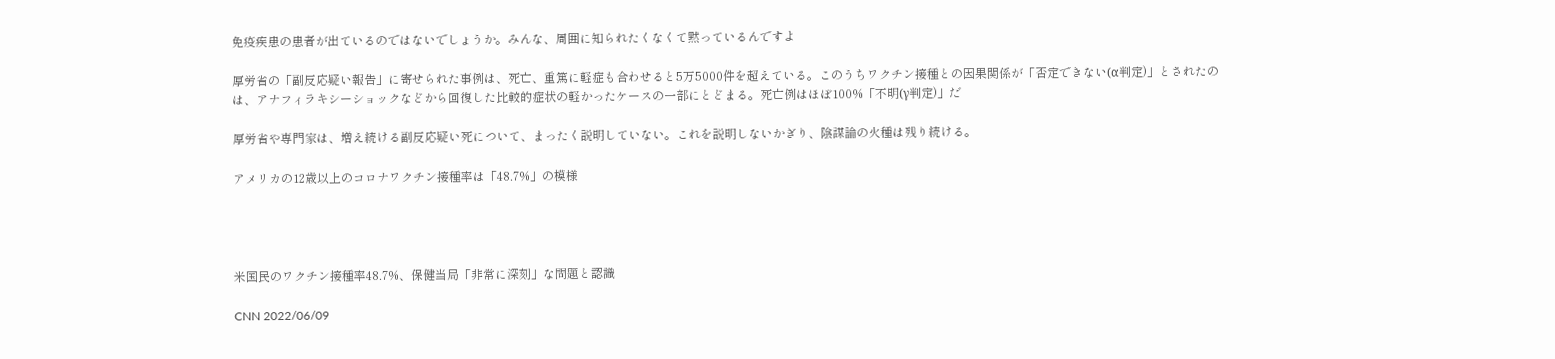免疫疾患の患者が出ているのではないでしょうか。みんな、周囲に知られたくなくて黙っているんですよ

厚労省の「副反応疑い報告」に寄せられた事例は、死亡、重篤に軽症も合わせると5万5000件を超えている。このうちワクチン接種との因果関係が「否定できない(α判定)」とされたのは、アナフィラキシーショックなどから回復した比較的症状の軽かったケースの一部にとどまる。死亡例はほぼ100%「不明(γ判定)」だ

厚労省や専門家は、増え続ける副反応疑い死について、まったく説明していない。これを説明しないかぎり、陰謀論の火種は残り続ける。

アメリカの12歳以上のコロナワクチン接種率は「48.7%」の模様




米国民のワクチン接種率48.7%、保健当局「非常に深刻」な問題と認識

CNN 2022/06/09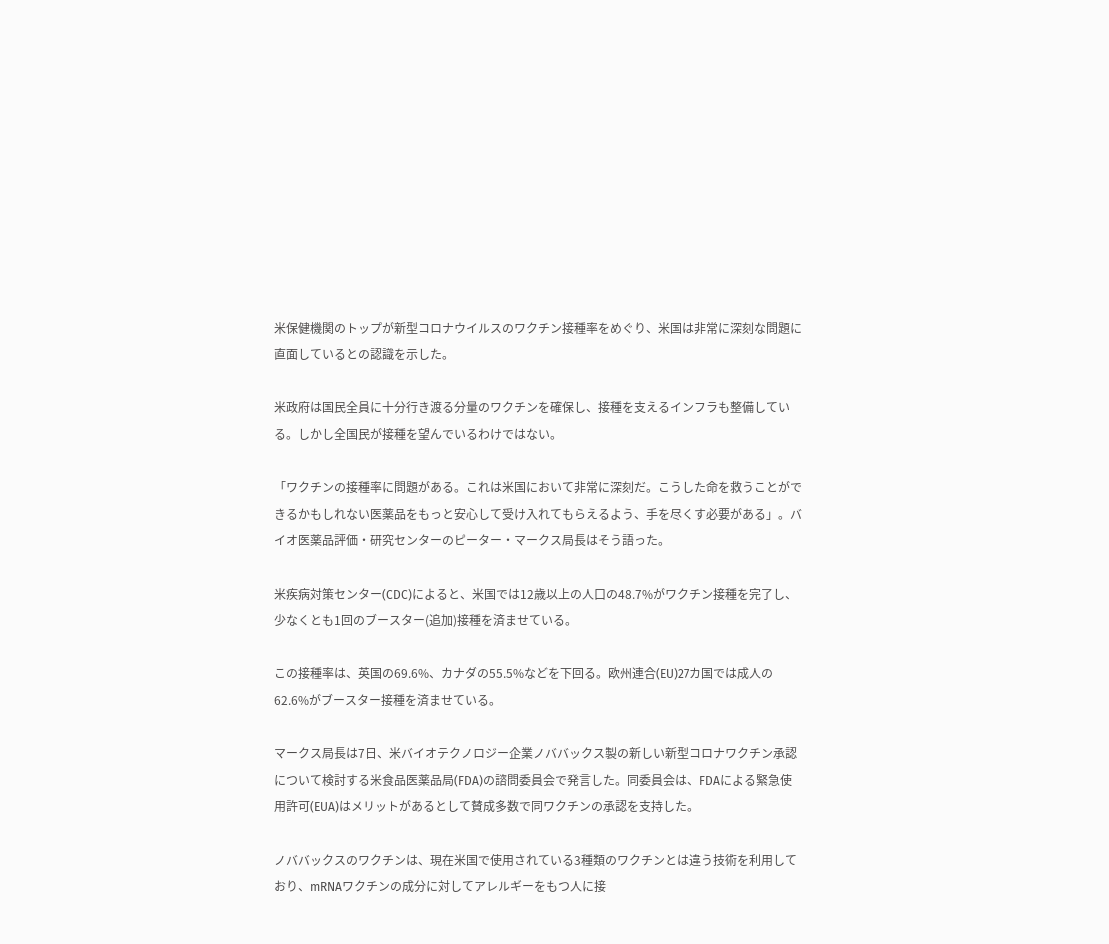米保健機関のトップが新型コロナウイルスのワクチン接種率をめぐり、米国は非常に深刻な問題に直面しているとの認識を示した。

米政府は国民全員に十分行き渡る分量のワクチンを確保し、接種を支えるインフラも整備している。しかし全国民が接種を望んでいるわけではない。

「ワクチンの接種率に問題がある。これは米国において非常に深刻だ。こうした命を救うことができるかもしれない医薬品をもっと安心して受け入れてもらえるよう、手を尽くす必要がある」。バイオ医薬品評価・研究センターのピーター・マークス局長はそう語った。

米疾病対策センター(CDC)によると、米国では12歳以上の人口の48.7%がワクチン接種を完了し、少なくとも1回のブースター(追加)接種を済ませている。

この接種率は、英国の69.6%、カナダの55.5%などを下回る。欧州連合(EU)27カ国では成人の62.6%がブースター接種を済ませている。

マークス局長は7日、米バイオテクノロジー企業ノババックス製の新しい新型コロナワクチン承認について検討する米食品医薬品局(FDA)の諮問委員会で発言した。同委員会は、FDAによる緊急使用許可(EUA)はメリットがあるとして賛成多数で同ワクチンの承認を支持した。

ノババックスのワクチンは、現在米国で使用されている3種類のワクチンとは違う技術を利用しており、mRNAワクチンの成分に対してアレルギーをもつ人に接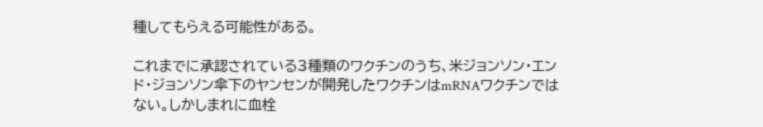種してもらえる可能性がある。

これまでに承認されている3種類のワクチンのうち、米ジョンソン・エンド・ジョンソン傘下のヤンセンが開発したワクチンはmRNAワクチンではない。しかしまれに血栓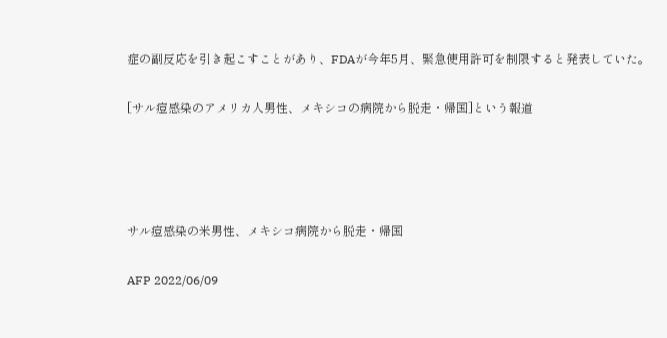症の副反応を引き起こすことがあり、FDAが今年5月、緊急使用許可を制限すると発表していた。

[サル痘感染のアメリカ人男性、メキシコの病院から脱走・帰国]という報道




サル痘感染の米男性、メキシコ病院から脱走・帰国

AFP 2022/06/09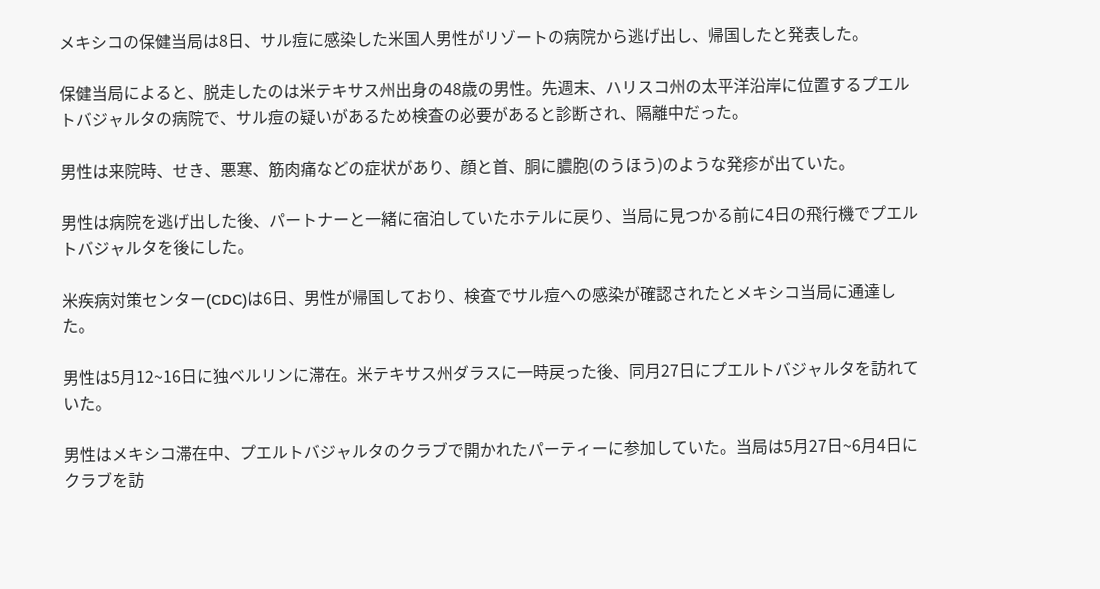メキシコの保健当局は8日、サル痘に感染した米国人男性がリゾートの病院から逃げ出し、帰国したと発表した。

保健当局によると、脱走したのは米テキサス州出身の48歳の男性。先週末、ハリスコ州の太平洋沿岸に位置するプエルトバジャルタの病院で、サル痘の疑いがあるため検査の必要があると診断され、隔離中だった。

男性は来院時、せき、悪寒、筋肉痛などの症状があり、顔と首、胴に膿胞(のうほう)のような発疹が出ていた。

男性は病院を逃げ出した後、パートナーと一緒に宿泊していたホテルに戻り、当局に見つかる前に4日の飛行機でプエルトバジャルタを後にした。

米疾病対策センター(CDC)は6日、男性が帰国しており、検査でサル痘への感染が確認されたとメキシコ当局に通達した。

男性は5月12~16日に独ベルリンに滞在。米テキサス州ダラスに一時戻った後、同月27日にプエルトバジャルタを訪れていた。

男性はメキシコ滞在中、プエルトバジャルタのクラブで開かれたパーティーに参加していた。当局は5月27日~6月4日にクラブを訪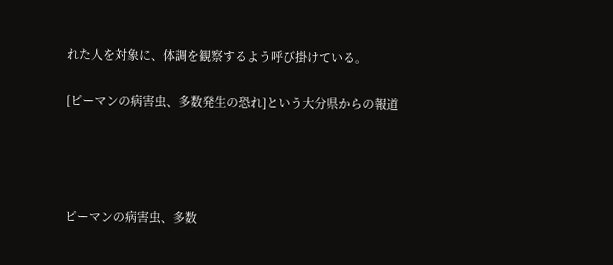れた人を対象に、体調を観察するよう呼び掛けている。

[ピーマンの病害虫、多数発生の恐れ]という大分県からの報道




ピーマンの病害虫、多数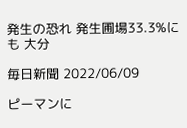発生の恐れ 発生圃場33.3%にも 大分

毎日新聞 2022/06/09

ピーマンに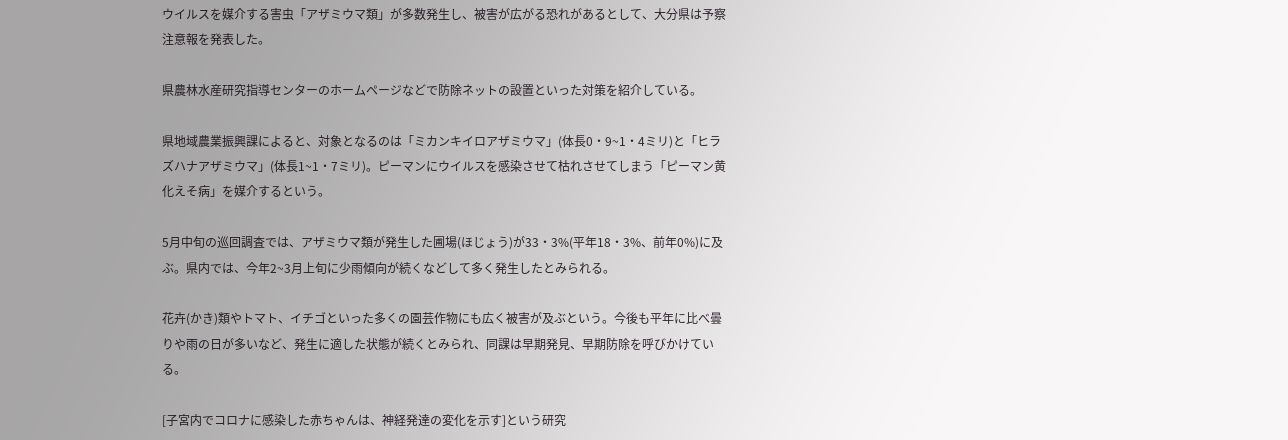ウイルスを媒介する害虫「アザミウマ類」が多数発生し、被害が広がる恐れがあるとして、大分県は予察注意報を発表した。

県農林水産研究指導センターのホームページなどで防除ネットの設置といった対策を紹介している。

県地域農業振興課によると、対象となるのは「ミカンキイロアザミウマ」(体長0・9~1・4ミリ)と「ヒラズハナアザミウマ」(体長1~1・7ミリ)。ピーマンにウイルスを感染させて枯れさせてしまう「ピーマン黄化えそ病」を媒介するという。

5月中旬の巡回調査では、アザミウマ類が発生した圃場(ほじょう)が33・3%(平年18・3%、前年0%)に及ぶ。県内では、今年2~3月上旬に少雨傾向が続くなどして多く発生したとみられる。

花卉(かき)類やトマト、イチゴといった多くの園芸作物にも広く被害が及ぶという。今後も平年に比べ曇りや雨の日が多いなど、発生に適した状態が続くとみられ、同課は早期発見、早期防除を呼びかけている。

[子宮内でコロナに感染した赤ちゃんは、神経発達の変化を示す]という研究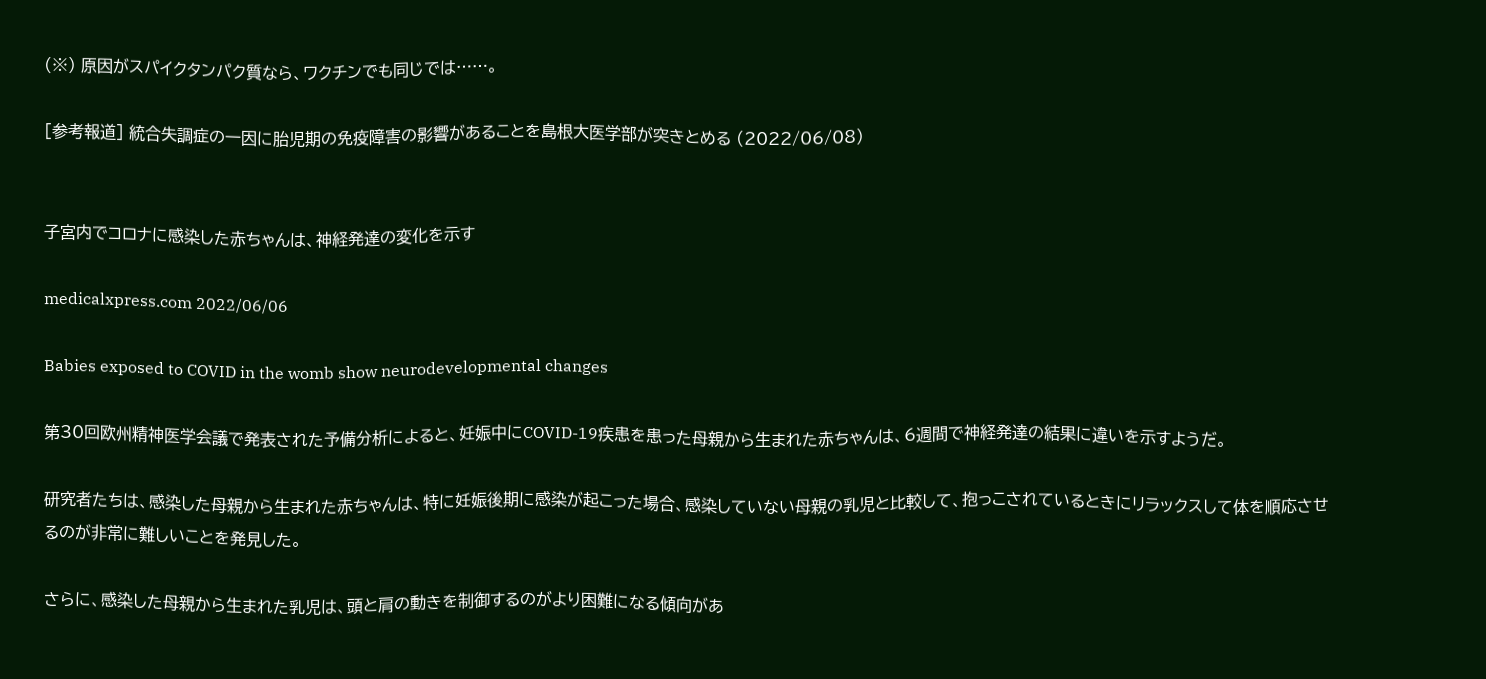(※) 原因がスパイクタンパク質なら、ワクチンでも同じでは……。

[参考報道] 統合失調症の一因に胎児期の免疫障害の影響があることを島根大医学部が突きとめる (2022/06/08)


子宮内でコロナに感染した赤ちゃんは、神経発達の変化を示す

medicalxpress.com 2022/06/06

Babies exposed to COVID in the womb show neurodevelopmental changes

第30回欧州精神医学会議で発表された予備分析によると、妊娠中にCOVID-19疾患を患った母親から生まれた赤ちゃんは、6週間で神経発達の結果に違いを示すようだ。

研究者たちは、感染した母親から生まれた赤ちゃんは、特に妊娠後期に感染が起こった場合、感染していない母親の乳児と比較して、抱っこされているときにリラックスして体を順応させるのが非常に難しいことを発見した。

さらに、感染した母親から生まれた乳児は、頭と肩の動きを制御するのがより困難になる傾向があ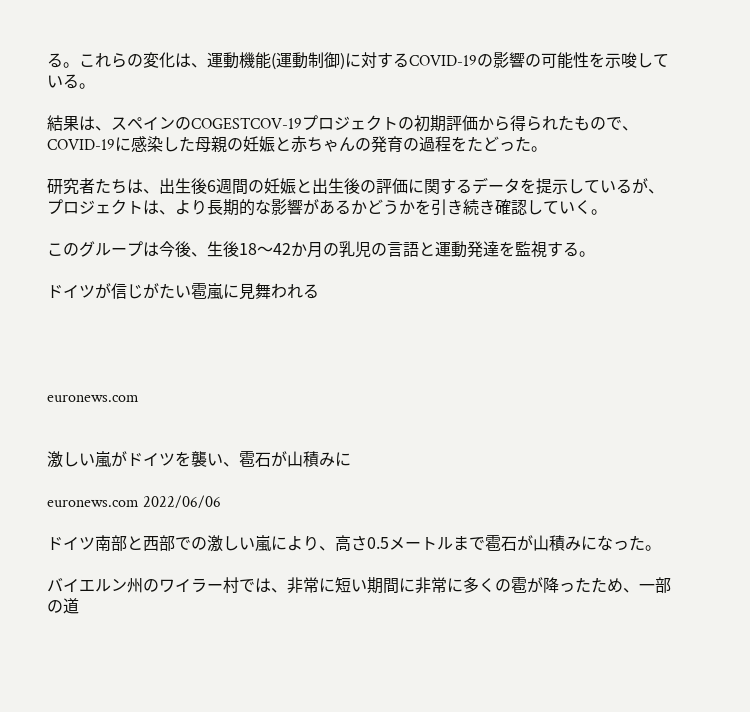る。これらの変化は、運動機能(運動制御)に対するCOVID-19の影響の可能性を示唆している。

結果は、スペインのCOGESTCOV-19プロジェクトの初期評価から得られたもので、COVID-19に感染した母親の妊娠と赤ちゃんの発育の過程をたどった。

研究者たちは、出生後6週間の妊娠と出生後の評価に関するデータを提示しているが、プロジェクトは、より長期的な影響があるかどうかを引き続き確認していく。

このグループは今後、生後18〜42か月の乳児の言語と運動発達を監視する。

ドイツが信じがたい雹嵐に見舞われる




euronews.com


激しい嵐がドイツを襲い、雹石が山積みに

euronews.com 2022/06/06

ドイツ南部と西部での激しい嵐により、高さ0.5メートルまで雹石が山積みになった。

バイエルン州のワイラー村では、非常に短い期間に非常に多くの雹が降ったため、一部の道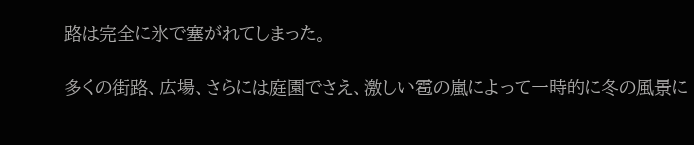路は完全に氷で塞がれてしまった。

多くの街路、広場、さらには庭園でさえ、激しい雹の嵐によって一時的に冬の風景に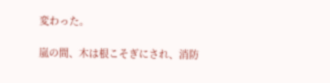変わった。

嵐の間、木は根こそぎにされ、消防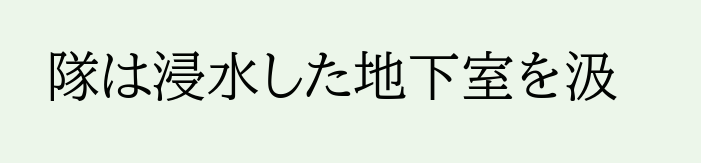隊は浸水した地下室を汲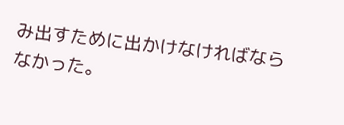み出すために出かけなければならなかった。